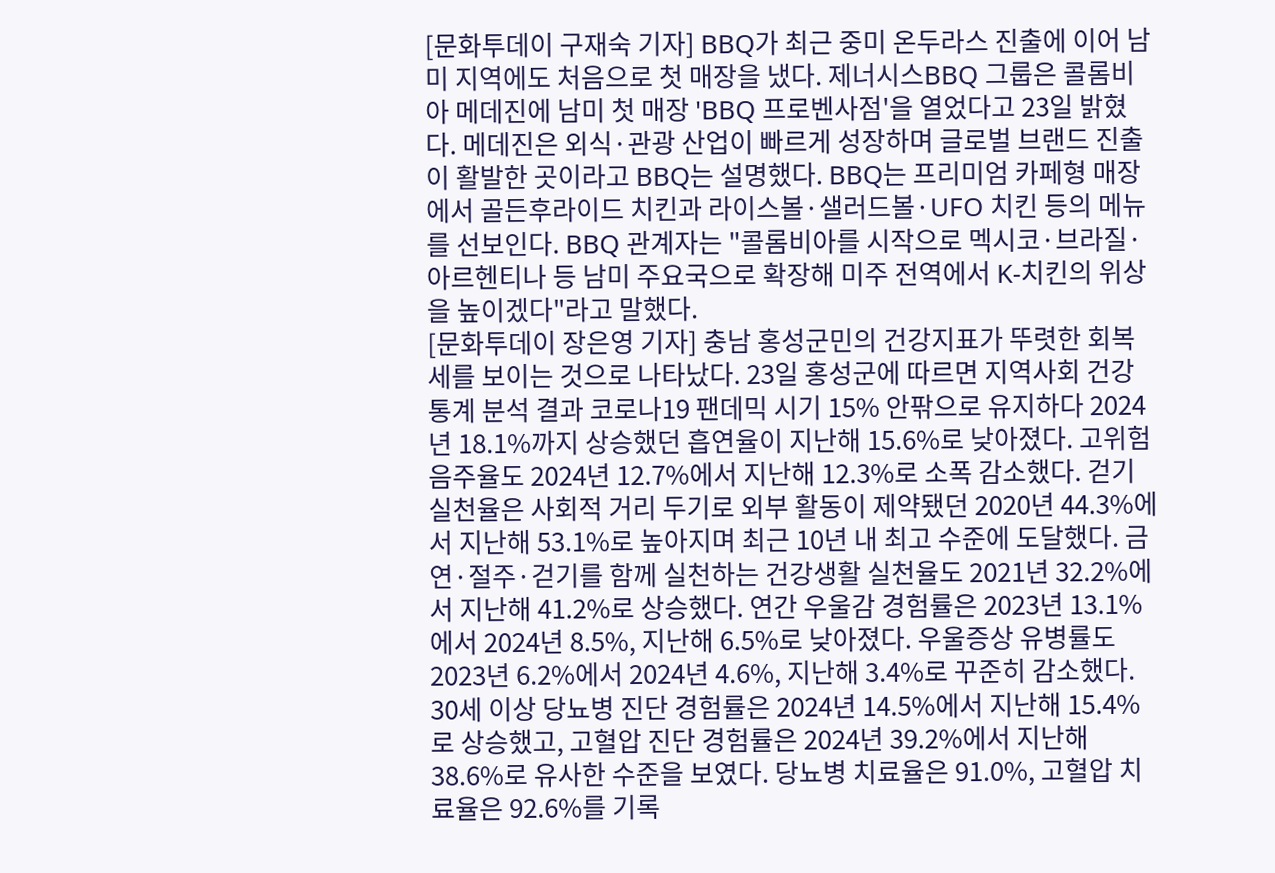[문화투데이 구재숙 기자] BBQ가 최근 중미 온두라스 진출에 이어 남미 지역에도 처음으로 첫 매장을 냈다. 제너시스BBQ 그룹은 콜롬비아 메데진에 남미 첫 매장 'BBQ 프로벤사점'을 열었다고 23일 밝혔다. 메데진은 외식·관광 산업이 빠르게 성장하며 글로벌 브랜드 진출이 활발한 곳이라고 BBQ는 설명했다. BBQ는 프리미엄 카페형 매장에서 골든후라이드 치킨과 라이스볼·샐러드볼·UFO 치킨 등의 메뉴를 선보인다. BBQ 관계자는 "콜롬비아를 시작으로 멕시코·브라질·아르헨티나 등 남미 주요국으로 확장해 미주 전역에서 K-치킨의 위상을 높이겠다"라고 말했다.
[문화투데이 장은영 기자] 충남 홍성군민의 건강지표가 뚜렷한 회복세를 보이는 것으로 나타났다. 23일 홍성군에 따르면 지역사회 건강통계 분석 결과 코로나19 팬데믹 시기 15% 안팎으로 유지하다 2024년 18.1%까지 상승했던 흡연율이 지난해 15.6%로 낮아졌다. 고위험 음주율도 2024년 12.7%에서 지난해 12.3%로 소폭 감소했다. 걷기 실천율은 사회적 거리 두기로 외부 활동이 제약됐던 2020년 44.3%에서 지난해 53.1%로 높아지며 최근 10년 내 최고 수준에 도달했다. 금연·절주·걷기를 함께 실천하는 건강생활 실천율도 2021년 32.2%에서 지난해 41.2%로 상승했다. 연간 우울감 경험률은 2023년 13.1%에서 2024년 8.5%, 지난해 6.5%로 낮아졌다. 우울증상 유병률도 2023년 6.2%에서 2024년 4.6%, 지난해 3.4%로 꾸준히 감소했다. 30세 이상 당뇨병 진단 경험률은 2024년 14.5%에서 지난해 15.4%로 상승했고, 고혈압 진단 경험률은 2024년 39.2%에서 지난해 38.6%로 유사한 수준을 보였다. 당뇨병 치료율은 91.0%, 고혈압 치료율은 92.6%를 기록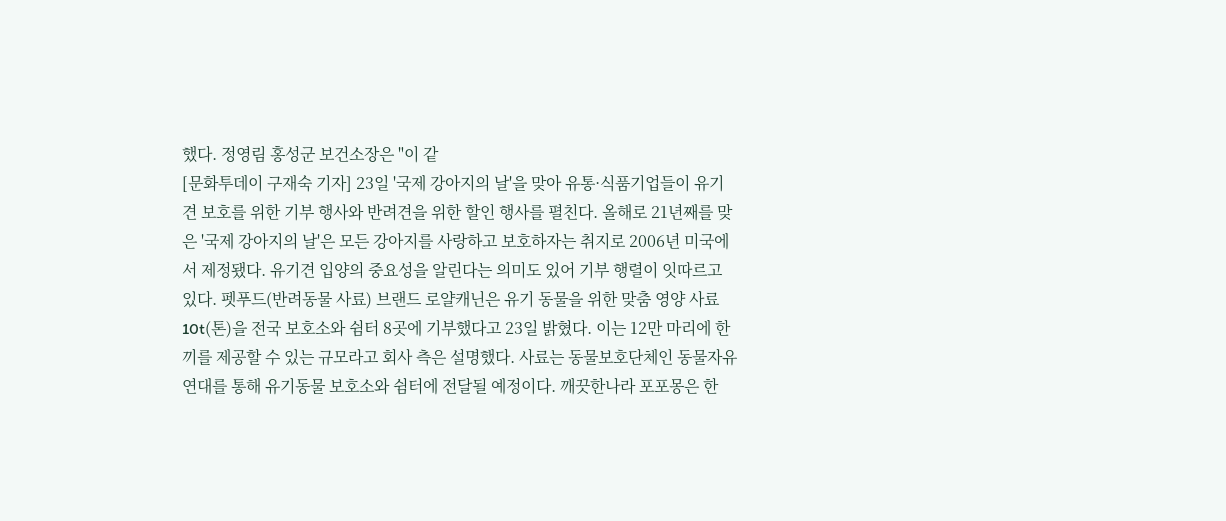했다. 정영림 홍성군 보건소장은 "이 같
[문화투데이 구재숙 기자] 23일 '국제 강아지의 날'을 맞아 유통·식품기업들이 유기견 보호를 위한 기부 행사와 반려견을 위한 할인 행사를 펼친다. 올해로 21년째를 맞은 '국제 강아지의 날'은 모든 강아지를 사랑하고 보호하자는 취지로 2006년 미국에서 제정됐다. 유기견 입양의 중요성을 알린다는 의미도 있어 기부 행렬이 잇따르고 있다. 펫푸드(반려동물 사료) 브랜드 로얄캐닌은 유기 동물을 위한 맞춤 영양 사료 10t(톤)을 전국 보호소와 쉼터 8곳에 기부했다고 23일 밝혔다. 이는 12만 마리에 한 끼를 제공할 수 있는 규모라고 회사 측은 설명했다. 사료는 동물보호단체인 동물자유연대를 통해 유기동물 보호소와 쉼터에 전달될 예정이다. 깨끗한나라 포포몽은 한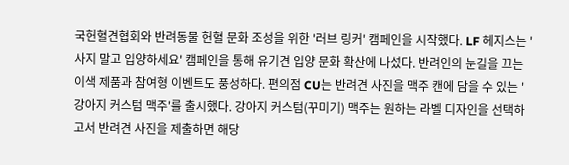국헌혈견협회와 반려동물 헌혈 문화 조성을 위한 '러브 링커' 캠페인을 시작했다. LF 헤지스는 '사지 말고 입양하세요' 캠페인을 통해 유기견 입양 문화 확산에 나섰다. 반려인의 눈길을 끄는 이색 제품과 참여형 이벤트도 풍성하다. 편의점 CU는 반려견 사진을 맥주 캔에 담을 수 있는 '강아지 커스텀 맥주'를 출시했다. 강아지 커스텀(꾸미기) 맥주는 원하는 라벨 디자인을 선택하고서 반려견 사진을 제출하면 해당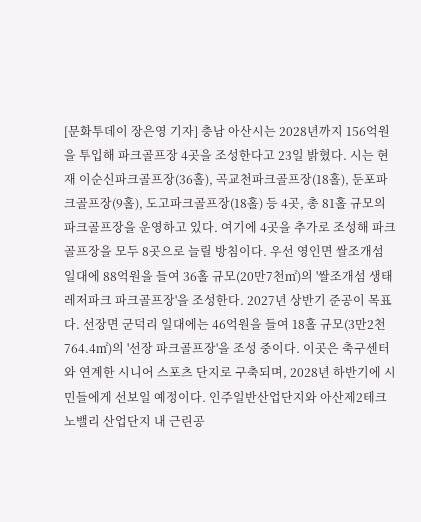[문화투데이 장은영 기자] 충남 아산시는 2028년까지 156억원을 투입해 파크골프장 4곳을 조성한다고 23일 밝혔다. 시는 현재 이순신파크골프장(36홀), 곡교천파크골프장(18홀), 둔포파크골프장(9홀), 도고파크골프장(18홀) 등 4곳, 총 81홀 규모의 파크골프장을 운영하고 있다. 여기에 4곳을 추가로 조성해 파크골프장을 모두 8곳으로 늘릴 방침이다. 우선 영인면 쌀조개섬 일대에 88억원을 들여 36홀 규모(20만7천㎡)의 '쌀조개섬 생태레저파크 파크골프장'을 조성한다. 2027년 상반기 준공이 목표다. 선장면 군덕리 일대에는 46억원을 들여 18홀 규모(3만2천764.4㎡)의 '선장 파크골프장'을 조성 중이다. 이곳은 축구센터와 연계한 시니어 스포츠 단지로 구축되며, 2028년 하반기에 시민들에게 선보일 예정이다. 인주일반산업단지와 아산제2테크노밸리 산업단지 내 근린공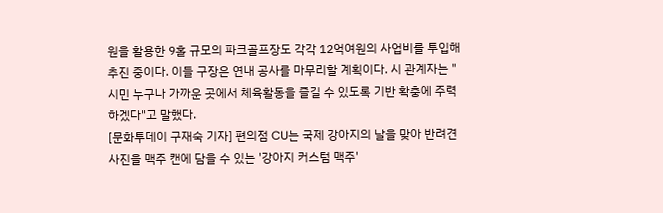원을 활용한 9홀 규모의 파크골프장도 각각 12억여원의 사업비를 투입해 추진 중이다. 이들 구장은 연내 공사를 마무리할 계획이다. 시 관계자는 "시민 누구나 가까운 곳에서 체육활동을 즐길 수 있도록 기반 확충에 주력하겠다"고 말했다.
[문화투데이 구재숙 기자] 편의점 CU는 국제 강아지의 날을 맞아 반려견 사진을 맥주 캔에 담을 수 있는 '강아지 커스텀 맥주'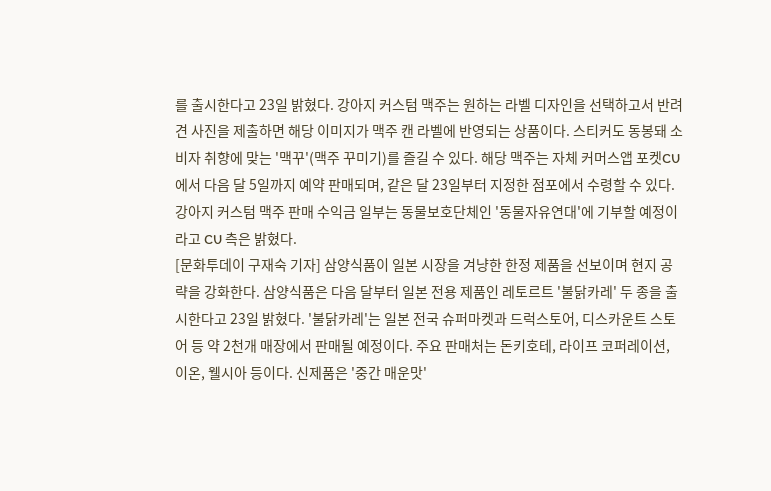를 출시한다고 23일 밝혔다. 강아지 커스텀 맥주는 원하는 라벨 디자인을 선택하고서 반려견 사진을 제출하면 해당 이미지가 맥주 캔 라벨에 반영되는 상품이다. 스티커도 동봉돼 소비자 취향에 맞는 '맥꾸'(맥주 꾸미기)를 즐길 수 있다. 해당 맥주는 자체 커머스앱 포켓CU에서 다음 달 5일까지 예약 판매되며, 같은 달 23일부터 지정한 점포에서 수령할 수 있다. 강아지 커스텀 맥주 판매 수익금 일부는 동물보호단체인 '동물자유연대'에 기부할 예정이라고 CU 측은 밝혔다.
[문화투데이 구재숙 기자] 삼양식품이 일본 시장을 겨냥한 한정 제품을 선보이며 현지 공략을 강화한다. 삼양식품은 다음 달부터 일본 전용 제품인 레토르트 '불닭카레' 두 종을 출시한다고 23일 밝혔다. '불닭카레'는 일본 전국 슈퍼마켓과 드럭스토어, 디스카운트 스토어 등 약 2천개 매장에서 판매될 예정이다. 주요 판매처는 돈키호테, 라이프 코퍼레이션, 이온, 웰시아 등이다. 신제품은 '중간 매운맛'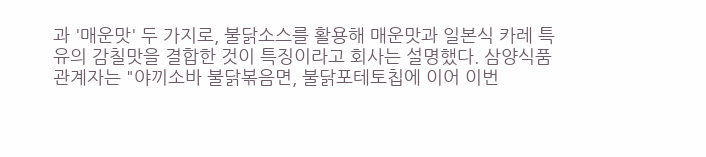과 '매운맛' 두 가지로, 불닭소스를 활용해 매운맛과 일본식 카레 특유의 감칠맛을 결합한 것이 특징이라고 회사는 설명했다. 삼양식품 관계자는 "야끼소바 불닭볶음면, 불닭포테토칩에 이어 이번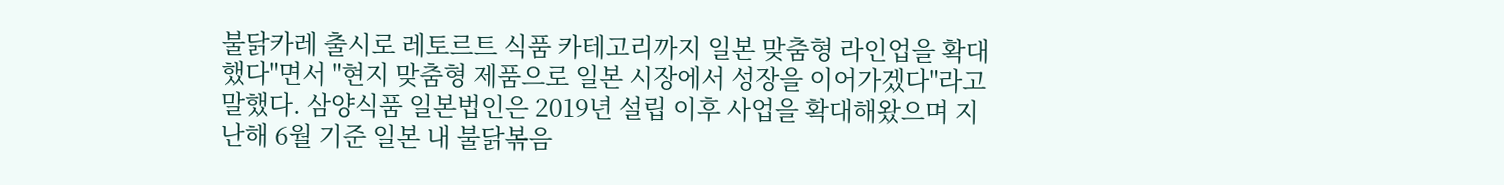불닭카레 출시로 레토르트 식품 카테고리까지 일본 맞춤형 라인업을 확대했다"면서 "현지 맞춤형 제품으로 일본 시장에서 성장을 이어가겠다"라고 말했다. 삼양식품 일본법인은 2019년 설립 이후 사업을 확대해왔으며 지난해 6월 기준 일본 내 불닭볶음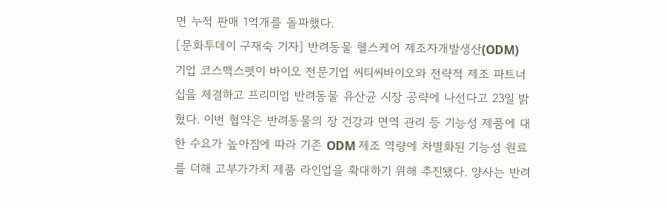면 누적 판매 1억개를 돌파했다.
[문화투데이 구재숙 기자] 반려동물 헬스케어 제조자개발생산(ODM) 기업 코스맥스펫이 바이오 전문기업 씨티씨바이오와 전략적 제조 파트너십을 체결하고 프리미엄 반려동물 유산균 시장 공략에 나선다고 23일 밝혔다. 이번 협약은 반려동물의 장 건강과 면역 관리 등 기능성 제품에 대한 수요가 높아짐에 따라 기존 ODM 제조 역량에 차별화된 기능성 원료를 더해 고부가가치 제품 라인업을 확대하기 위해 추진됐다. 양사는 반려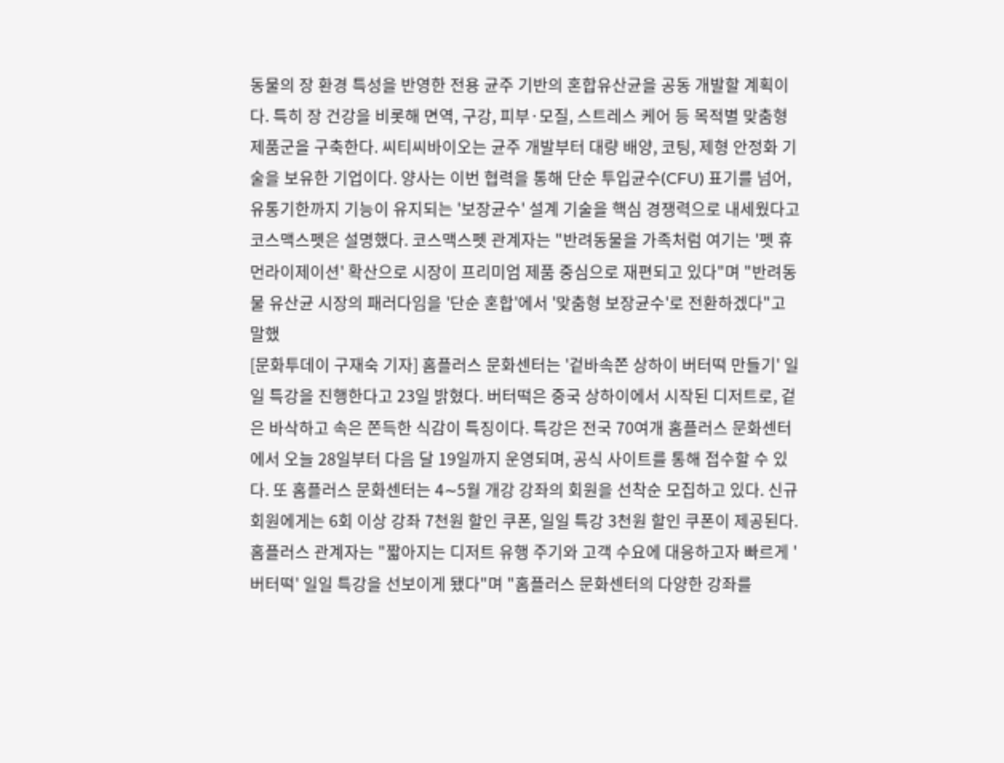동물의 장 환경 특성을 반영한 전용 균주 기반의 혼합유산균을 공동 개발할 계획이다. 특히 장 건강을 비롯해 면역, 구강, 피부·모질, 스트레스 케어 등 목적별 맞춤형 제품군을 구축한다. 씨티씨바이오는 균주 개발부터 대량 배양, 코팅, 제형 안정화 기술을 보유한 기업이다. 양사는 이번 협력을 통해 단순 투입균수(CFU) 표기를 넘어, 유통기한까지 기능이 유지되는 '보장균수' 설계 기술을 핵심 경쟁력으로 내세웠다고 코스맥스펫은 설명했다. 코스맥스펫 관계자는 "반려동물을 가족처럼 여기는 '펫 휴먼라이제이션' 확산으로 시장이 프리미엄 제품 중심으로 재편되고 있다"며 "반려동물 유산균 시장의 패러다임을 '단순 혼합'에서 '맞춤형 보장균수'로 전환하겠다"고 말했
[문화투데이 구재숙 기자] 홈플러스 문화센터는 '겉바속쫀 상하이 버터떡 만들기' 일일 특강을 진행한다고 23일 밝혔다. 버터떡은 중국 상하이에서 시작된 디저트로, 겉은 바삭하고 속은 쫀득한 식감이 특징이다. 특강은 전국 70여개 홈플러스 문화센터에서 오늘 28일부터 다음 달 19일까지 운영되며, 공식 사이트를 통해 접수할 수 있다. 또 홈플러스 문화센터는 4∼5월 개강 강좌의 회원을 선착순 모집하고 있다. 신규 회원에게는 6회 이상 강좌 7천원 할인 쿠폰, 일일 특강 3천원 할인 쿠폰이 제공된다. 홈플러스 관계자는 "짧아지는 디저트 유행 주기와 고객 수요에 대응하고자 빠르게 '버터떡' 일일 특강을 선보이게 됐다"며 "홈플러스 문화센터의 다양한 강좌를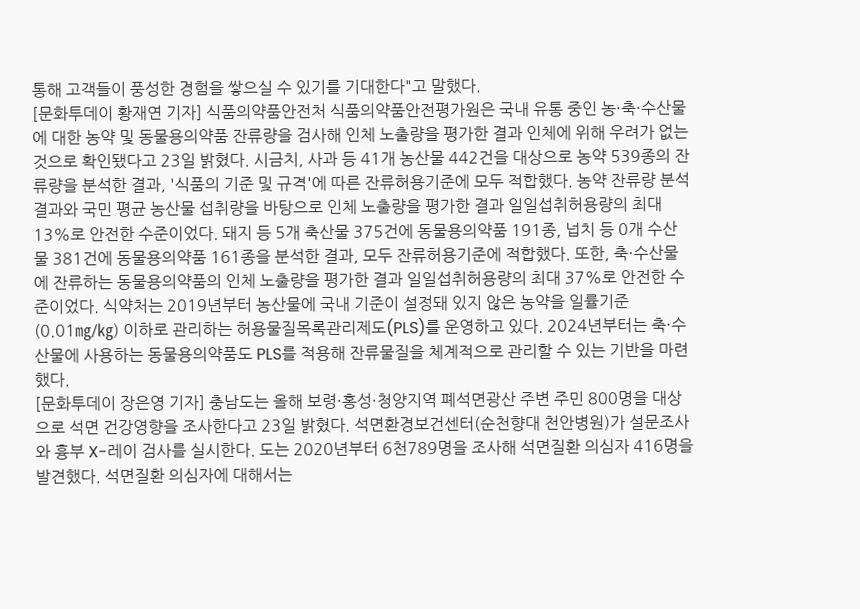통해 고객들이 풍성한 경험을 쌓으실 수 있기를 기대한다"고 말했다.
[문화투데이 황재연 기자] 식품의약품안전처 식품의약품안전평가원은 국내 유통 중인 농·축·수산물에 대한 농약 및 동물용의약품 잔류량을 검사해 인체 노출량을 평가한 결과 인체에 위해 우려가 없는 것으로 확인됐다고 23일 밝혔다. 시금치, 사과 등 41개 농산물 442건을 대상으로 농약 539종의 잔류량을 분석한 결과, '식품의 기준 및 규격'에 따른 잔류허용기준에 모두 적합했다. 농약 잔류량 분석 결과와 국민 평균 농산물 섭취량을 바탕으로 인체 노출량을 평가한 결과 일일섭취허용량의 최대 13%로 안전한 수준이었다. 돼지 등 5개 축산물 375건에 동물용의약품 191종, 넙치 등 0개 수산물 381건에 동물용의약품 161종을 분석한 결과, 모두 잔류허용기준에 적합했다. 또한, 축·수산물에 잔류하는 동물용의약품의 인체 노출량을 평가한 결과 일일섭취허용량의 최대 37%로 안전한 수준이었다. 식약처는 2019년부터 농산물에 국내 기준이 설정돼 있지 않은 농약을 일률기준(0.01㎎/㎏) 이하로 관리하는 허용물질목록관리제도(PLS)를 운영하고 있다. 2024년부터는 축·수산물에 사용하는 동물용의약품도 PLS를 적용해 잔류물질을 체계적으로 관리할 수 있는 기반을 마련했다.
[문화투데이 장은영 기자] 충남도는 올해 보령·홍성·청양지역 폐석면광산 주변 주민 800명을 대상으로 석면 건강영향을 조사한다고 23일 밝혔다. 석면환경보건센터(순천향대 천안병원)가 설문조사와 흉부 X-레이 검사를 실시한다. 도는 2020년부터 6천789명을 조사해 석면질환 의심자 416명을 발견했다. 석면질환 의심자에 대해서는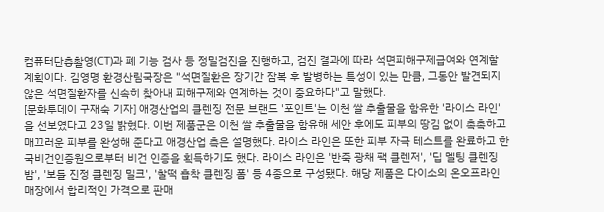컴퓨터단층촬영(CT)과 폐 기능 검사 등 정밀검진을 진행하고, 검진 결과에 따라 석면피해구제급여와 연계할 계획이다. 김영명 환경산림국장은 "석면질환은 장기간 잠복 후 발병하는 특성이 있는 만큼, 그동안 발견되지 않은 석면질환자를 신속히 찾아내 피해구제와 연계하는 것이 중요하다"고 말했다.
[문화투데이 구재숙 기자] 애경산업의 클렌징 전문 브랜드 '포인트'는 이천 쌀 추출물을 함유한 '라이스 라인'을 선보였다고 23일 밝혔다. 이번 제품군은 이천 쌀 추출물을 함유해 세안 후에도 피부의 땅김 없이 촉촉하고 매끄러운 피부를 완성해 준다고 애경산업 측은 설명했다. 라이스 라인은 또한 피부 자극 테스트를 완료하고 한국비건인증원으로부터 비건 인증을 획득하기도 했다. 라이스 라인은 '반죽 광채 팩 클렌저', '딥 멜팅 클렌징 밤', '보들 진정 클렌징 밀크', '찰떡 흡착 클렌징 폼' 등 4종으로 구성됐다. 해당 제품은 다이소의 온오프라인 매장에서 합리적인 가격으로 판매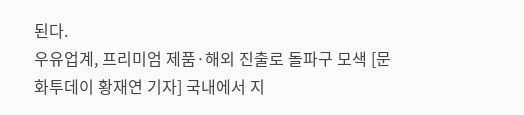된다.
우유업계, 프리미엄 제품·해외 진출로 돌파구 모색 [문화투데이 황재연 기자] 국내에서 지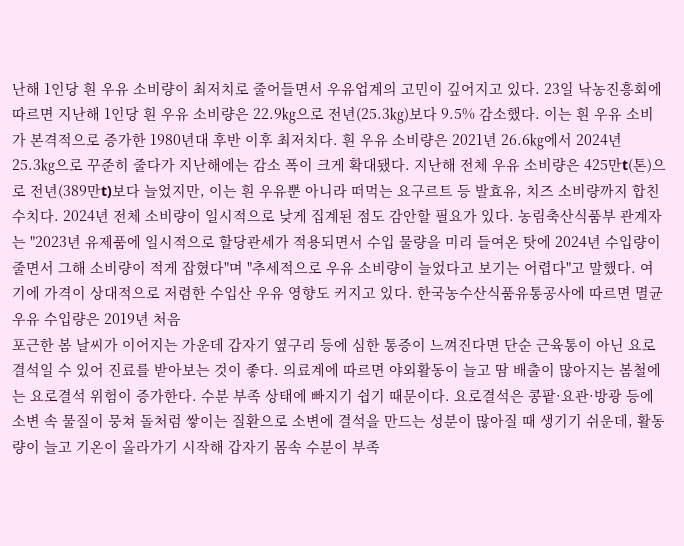난해 1인당 흰 우유 소비량이 최저치로 줄어들면서 우유업계의 고민이 깊어지고 있다. 23일 낙농진흥회에 따르면 지난해 1인당 흰 우유 소비량은 22.9㎏으로 전년(25.3㎏)보다 9.5% 감소했다. 이는 흰 우유 소비가 본격적으로 증가한 1980년대 후반 이후 최저치다. 흰 우유 소비량은 2021년 26.6㎏에서 2024년 25.3㎏으로 꾸준히 줄다가 지난해에는 감소 폭이 크게 확대됐다. 지난해 전체 우유 소비량은 425만t(톤)으로 전년(389만t)보다 늘었지만, 이는 흰 우유뿐 아니라 떠먹는 요구르트 등 발효유, 치즈 소비량까지 합친 수치다. 2024년 전체 소비량이 일시적으로 낮게 집계된 점도 감안할 필요가 있다. 농림축산식품부 관계자는 "2023년 유제품에 일시적으로 할당관세가 적용되면서 수입 물량을 미리 들여온 탓에 2024년 수입량이 줄면서 그해 소비량이 적게 잡혔다"며 "추세적으로 우유 소비량이 늘었다고 보기는 어렵다"고 말했다. 여기에 가격이 상대적으로 저렴한 수입산 우유 영향도 커지고 있다. 한국농수산식품유통공사에 따르면 멸균우유 수입량은 2019년 처음
포근한 봄 날씨가 이어지는 가운데 갑자기 옆구리 등에 심한 통증이 느껴진다면 단순 근육통이 아닌 요로결석일 수 있어 진료를 받아보는 것이 좋다. 의료계에 따르면 야외활동이 늘고 땀 배출이 많아지는 봄철에는 요로결석 위험이 증가한다. 수분 부족 상태에 빠지기 쉽기 때문이다. 요로결석은 콩팥·요관·방광 등에 소변 속 물질이 뭉쳐 돌처럼 쌓이는 질환으로 소변에 결석을 만드는 성분이 많아질 때 생기기 쉬운데, 활동량이 늘고 기온이 올라가기 시작해 갑자기 몸속 수분이 부족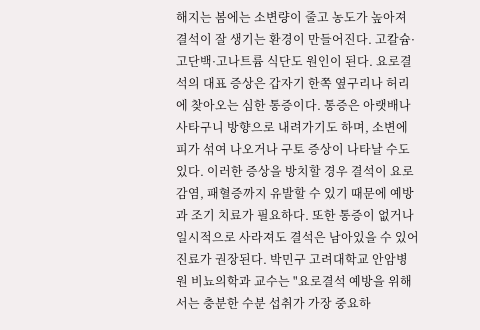해지는 봄에는 소변량이 줄고 농도가 높아져 결석이 잘 생기는 환경이 만들어진다. 고칼슘·고단백·고나트륨 식단도 원인이 된다. 요로결석의 대표 증상은 갑자기 한쪽 옆구리나 허리에 찾아오는 심한 통증이다. 통증은 아랫배나 사타구니 방향으로 내려가기도 하며, 소변에 피가 섞여 나오거나 구토 증상이 나타날 수도 있다. 이러한 증상을 방치할 경우 결석이 요로감염, 패혈증까지 유발할 수 있기 때문에 예방과 조기 치료가 필요하다. 또한 통증이 없거나 일시적으로 사라져도 결석은 남아있을 수 있어 진료가 권장된다. 박민구 고려대학교 안암병원 비뇨의학과 교수는 "요로결석 예방을 위해서는 충분한 수분 섭취가 가장 중요하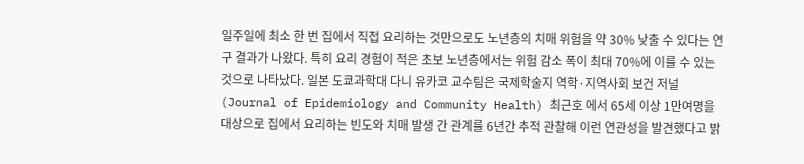일주일에 최소 한 번 집에서 직접 요리하는 것만으로도 노년층의 치매 위험을 약 30% 낮출 수 있다는 연구 결과가 나왔다. 특히 요리 경험이 적은 초보 노년층에서는 위험 감소 폭이 최대 70%에 이를 수 있는 것으로 나타났다. 일본 도쿄과학대 다니 유카코 교수팀은 국제학술지 역학·지역사회 보건 저널(Journal of Epidemiology and Community Health) 최근호 에서 65세 이상 1만여명을 대상으로 집에서 요리하는 빈도와 치매 발생 간 관계를 6년간 추적 관찰해 이런 연관성을 발견했다고 밝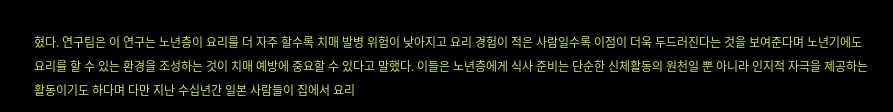혔다. 연구팀은 이 연구는 노년층이 요리를 더 자주 할수록 치매 발병 위험이 낮아지고 요리 경험이 적은 사람일수록 이점이 더욱 두드러진다는 것을 보여준다며 노년기에도 요리를 할 수 있는 환경을 조성하는 것이 치매 예방에 중요할 수 있다고 말했다. 이들은 노년층에게 식사 준비는 단순한 신체활동의 원천일 뿐 아니라 인지적 자극을 제공하는 활동이기도 하다며 다만 지난 수십년간 일본 사람들이 집에서 요리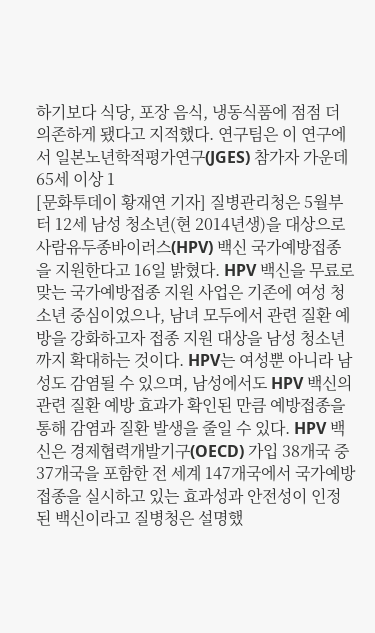하기보다 식당, 포장 음식, 냉동식품에 점점 더 의존하게 됐다고 지적했다. 연구팀은 이 연구에서 일본노년학적평가연구(JGES) 참가자 가운데 65세 이상 1
[문화투데이 황재연 기자] 질병관리청은 5월부터 12세 남성 청소년(현 2014년생)을 대상으로 사람유두종바이러스(HPV) 백신 국가예방접종을 지원한다고 16일 밝혔다. HPV 백신을 무료로 맞는 국가예방접종 지원 사업은 기존에 여성 청소년 중심이었으나, 남녀 모두에서 관련 질환 예방을 강화하고자 접종 지원 대상을 남성 청소년까지 확대하는 것이다. HPV는 여성뿐 아니라 남성도 감염될 수 있으며, 남성에서도 HPV 백신의 관련 질환 예방 효과가 확인된 만큼 예방접종을 통해 감염과 질환 발생을 줄일 수 있다. HPV 백신은 경제협력개발기구(OECD) 가입 38개국 중 37개국을 포함한 전 세계 147개국에서 국가예방접종을 실시하고 있는 효과성과 안전성이 인정된 백신이라고 질병청은 설명했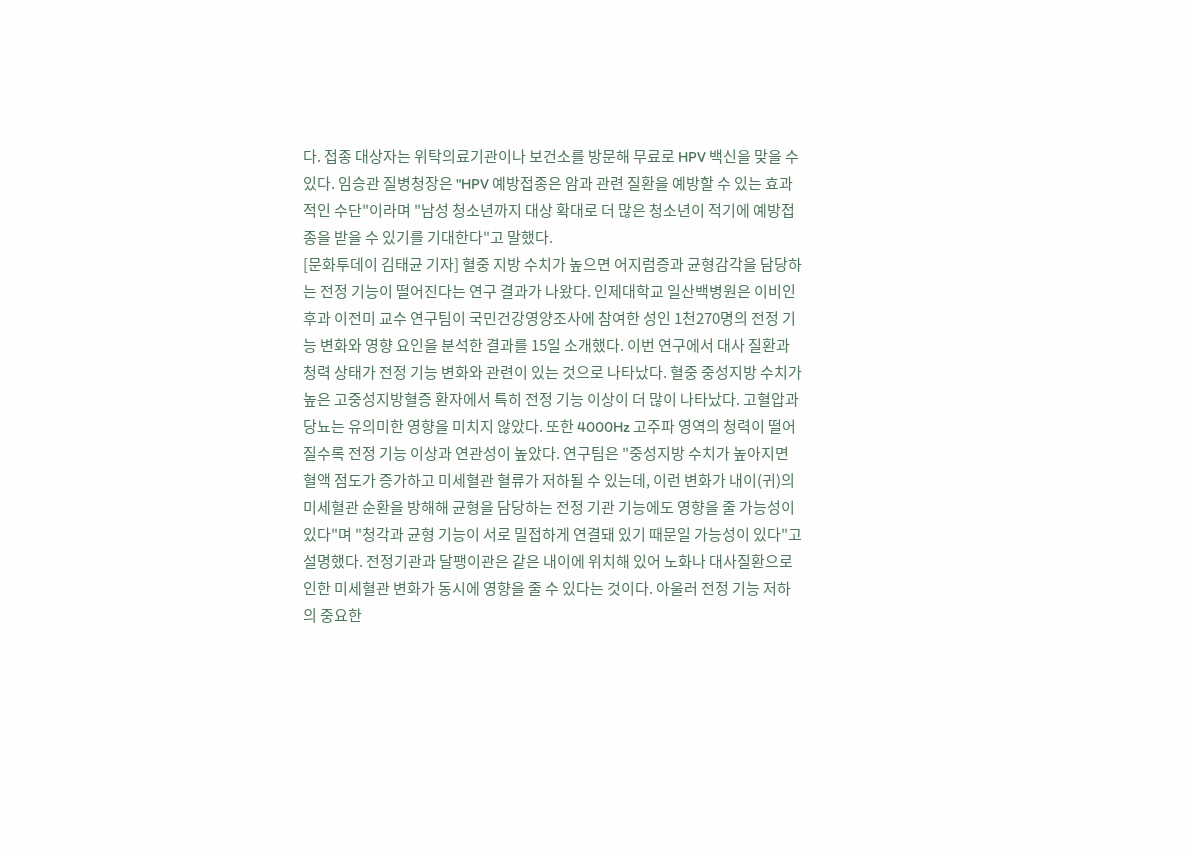다. 접종 대상자는 위탁의료기관이나 보건소를 방문해 무료로 HPV 백신을 맞을 수 있다. 임승관 질병청장은 "HPV 예방접종은 암과 관련 질환을 예방할 수 있는 효과적인 수단"이라며 "남성 청소년까지 대상 확대로 더 많은 청소년이 적기에 예방접종을 받을 수 있기를 기대한다"고 말했다.
[문화투데이 김태균 기자] 혈중 지방 수치가 높으면 어지럼증과 균형감각을 담당하는 전정 기능이 떨어진다는 연구 결과가 나왔다. 인제대학교 일산백병원은 이비인후과 이전미 교수 연구팀이 국민건강영양조사에 참여한 성인 1천270명의 전정 기능 변화와 영향 요인을 분석한 결과를 15일 소개했다. 이번 연구에서 대사 질환과 청력 상태가 전정 기능 변화와 관련이 있는 것으로 나타났다. 혈중 중성지방 수치가 높은 고중성지방혈증 환자에서 특히 전정 기능 이상이 더 많이 나타났다. 고혈압과 당뇨는 유의미한 영향을 미치지 않았다. 또한 4000Hz 고주파 영역의 청력이 떨어질수록 전정 기능 이상과 연관성이 높았다. 연구팀은 "중성지방 수치가 높아지면 혈액 점도가 증가하고 미세혈관 혈류가 저하될 수 있는데, 이런 변화가 내이(귀)의 미세혈관 순환을 방해해 균형을 담당하는 전정 기관 기능에도 영향을 줄 가능성이 있다"며 "청각과 균형 기능이 서로 밀접하게 연결돼 있기 때문일 가능성이 있다"고 설명했다. 전정기관과 달팽이관은 같은 내이에 위치해 있어 노화나 대사질환으로 인한 미세혈관 변화가 동시에 영향을 줄 수 있다는 것이다. 아울러 전정 기능 저하의 중요한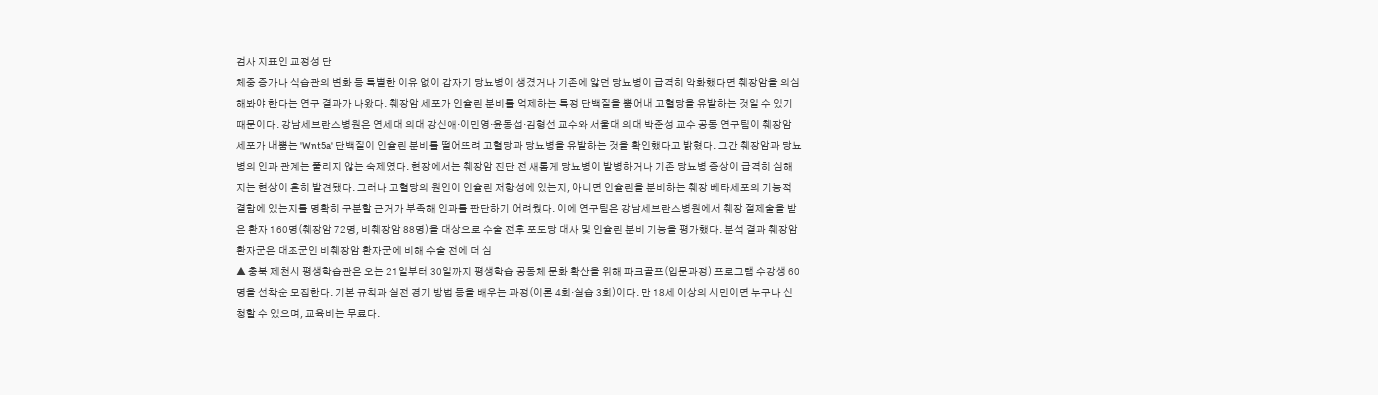검사 지표인 교정성 단
체중 증가나 식습관의 변화 등 특별한 이유 없이 갑자기 당뇨병이 생겼거나 기존에 앓던 당뇨병이 급격히 악화했다면 췌장암을 의심해봐야 한다는 연구 결과가 나왔다. 췌장암 세포가 인슐린 분비를 억제하는 특정 단백질을 뿜어내 고혈당을 유발하는 것일 수 있기 때문이다. 강남세브란스병원은 연세대 의대 강신애·이민영·윤동섭·김형선 교수와 서울대 의대 박준성 교수 공동 연구팀이 췌장암 세포가 내뿜는 'Wnt5a' 단백질이 인슐린 분비를 떨어뜨려 고혈당과 당뇨병을 유발하는 것을 확인했다고 밝혔다. 그간 췌장암과 당뇨병의 인과 관계는 풀리지 않는 숙제였다. 현장에서는 췌장암 진단 전 새롭게 당뇨병이 발병하거나 기존 당뇨병 증상이 급격히 심해지는 현상이 흔히 발견됐다. 그러나 고혈당의 원인이 인슐린 저항성에 있는지, 아니면 인슐린을 분비하는 췌장 베타세포의 기능적 결함에 있는지를 명확히 구분할 근거가 부족해 인과를 판단하기 어려웠다. 이에 연구팀은 강남세브란스병원에서 췌장 절제술을 받은 환자 160명(췌장암 72명, 비췌장암 88명)을 대상으로 수술 전후 포도당 대사 및 인슐린 분비 기능을 평가했다. 분석 결과 췌장암 환자군은 대조군인 비췌장암 환자군에 비해 수술 전에 더 심
▲ 충북 제천시 평생학습관은 오는 21일부터 30일까지 평생학습 공동체 문화 확산을 위해 파크골프(입문과정) 프로그램 수강생 60명을 선착순 모집한다. 기본 규칙과 실전 경기 방법 등을 배우는 과정(이론 4회·실습 3회)이다. 만 18세 이상의 시민이면 누구나 신청할 수 있으며, 교육비는 무료다.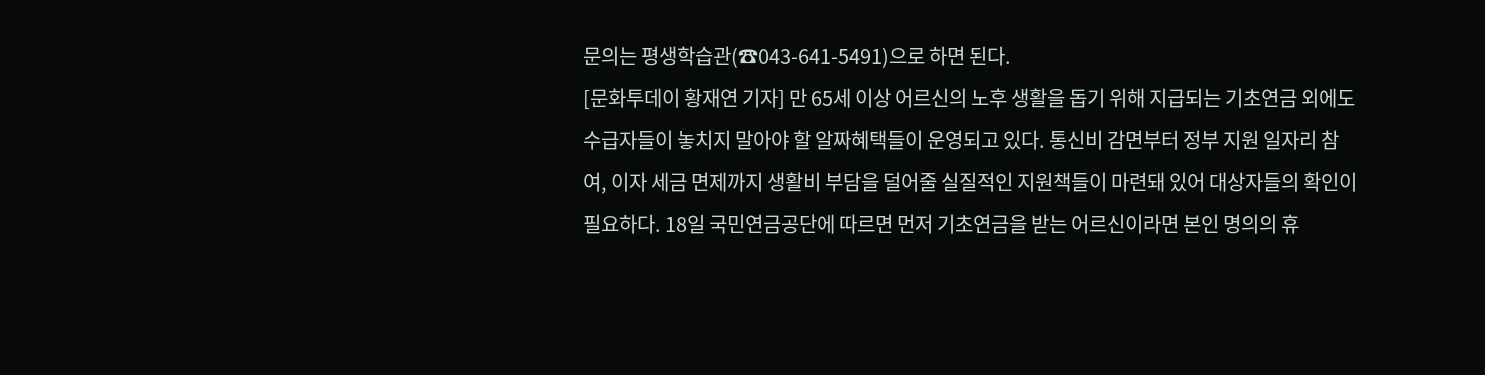문의는 평생학습관(☎043-641-5491)으로 하면 된다.
[문화투데이 황재연 기자] 만 65세 이상 어르신의 노후 생활을 돕기 위해 지급되는 기초연금 외에도 수급자들이 놓치지 말아야 할 알짜혜택들이 운영되고 있다. 통신비 감면부터 정부 지원 일자리 참여, 이자 세금 면제까지 생활비 부담을 덜어줄 실질적인 지원책들이 마련돼 있어 대상자들의 확인이 필요하다. 18일 국민연금공단에 따르면 먼저 기초연금을 받는 어르신이라면 본인 명의의 휴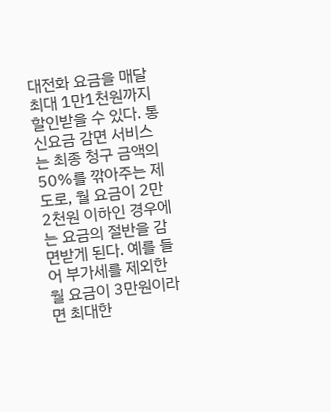대전화 요금을 매달 최대 1만1천원까지 할인받을 수 있다. 통신요금 감면 서비스는 최종 청구 금액의 50%를 깎아주는 제도로, 월 요금이 2만2천원 이하인 경우에는 요금의 절반을 감면받게 된다. 예를 들어 부가세를 제외한 월 요금이 3만원이라면 최대한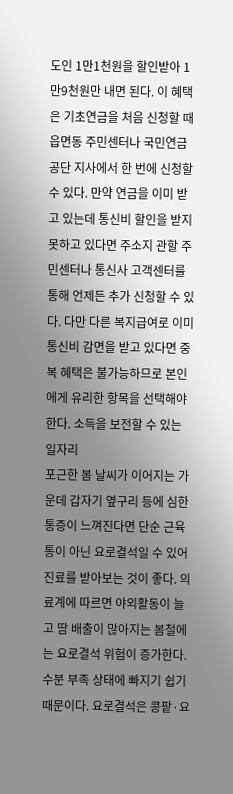도인 1만1천원을 할인받아 1만9천원만 내면 된다. 이 혜택은 기초연금을 처음 신청할 때 읍면동 주민센터나 국민연금공단 지사에서 한 번에 신청할 수 있다. 만약 연금을 이미 받고 있는데 통신비 할인을 받지 못하고 있다면 주소지 관할 주민센터나 통신사 고객센터를 통해 언제든 추가 신청할 수 있다. 다만 다른 복지급여로 이미 통신비 감면을 받고 있다면 중복 혜택은 불가능하므로 본인에게 유리한 항목을 선택해야 한다. 소득을 보전할 수 있는 일자리
포근한 봄 날씨가 이어지는 가운데 갑자기 옆구리 등에 심한 통증이 느껴진다면 단순 근육통이 아닌 요로결석일 수 있어 진료를 받아보는 것이 좋다. 의료계에 따르면 야외활동이 늘고 땀 배출이 많아지는 봄철에는 요로결석 위험이 증가한다. 수분 부족 상태에 빠지기 쉽기 때문이다. 요로결석은 콩팥·요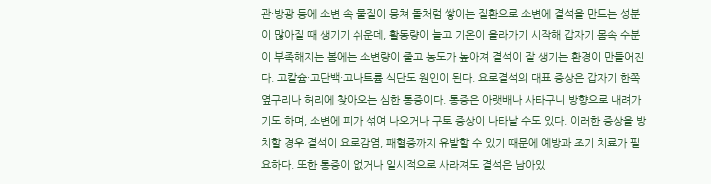관·방광 등에 소변 속 물질이 뭉쳐 돌처럼 쌓이는 질환으로 소변에 결석을 만드는 성분이 많아질 때 생기기 쉬운데, 활동량이 늘고 기온이 올라가기 시작해 갑자기 몸속 수분이 부족해지는 봄에는 소변량이 줄고 농도가 높아져 결석이 잘 생기는 환경이 만들어진다. 고칼슘·고단백·고나트륨 식단도 원인이 된다. 요로결석의 대표 증상은 갑자기 한쪽 옆구리나 허리에 찾아오는 심한 통증이다. 통증은 아랫배나 사타구니 방향으로 내려가기도 하며, 소변에 피가 섞여 나오거나 구토 증상이 나타날 수도 있다. 이러한 증상을 방치할 경우 결석이 요로감염, 패혈증까지 유발할 수 있기 때문에 예방과 조기 치료가 필요하다. 또한 통증이 없거나 일시적으로 사라져도 결석은 남아있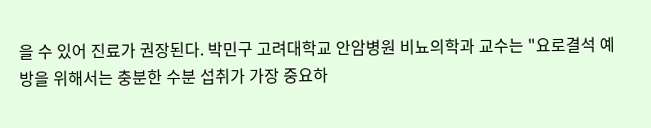을 수 있어 진료가 권장된다. 박민구 고려대학교 안암병원 비뇨의학과 교수는 "요로결석 예방을 위해서는 충분한 수분 섭취가 가장 중요하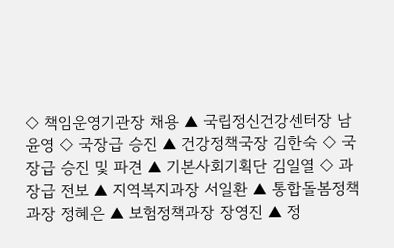◇ 책임운영기관장 채용 ▲ 국립정신건강센터장 남윤영 ◇ 국장급 승진 ▲ 건강정책국장 김한숙 ◇ 국장급 승진 및 파견 ▲ 기본사회기획단 김일열 ◇ 과장급 전보 ▲ 지역복지과장 서일환 ▲ 통합돌봄정책과장 정혜은 ▲ 보험정책과장 장영진 ▲ 정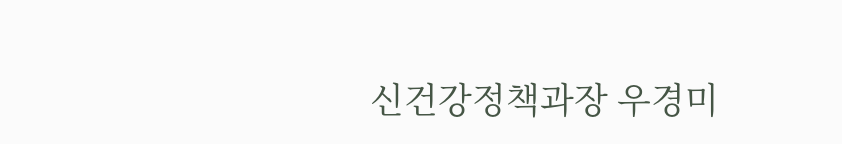신건강정책과장 우경미